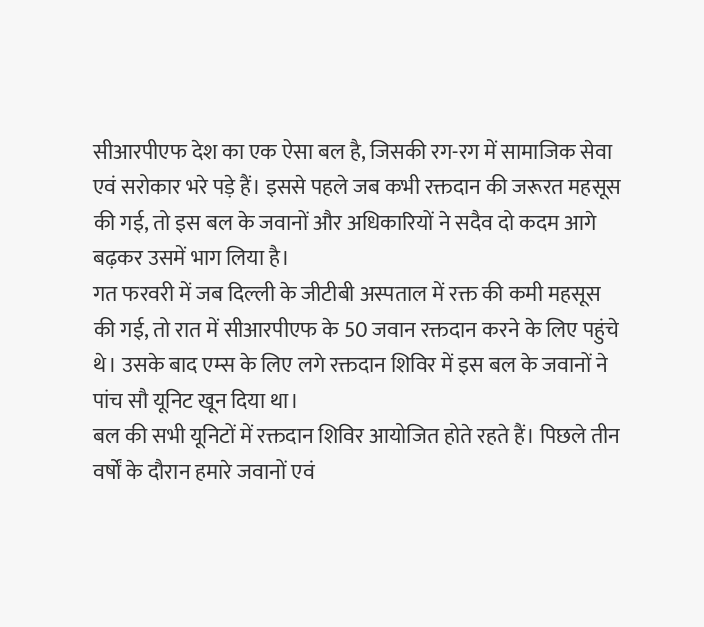सीआरपीएफ देश का एक ऐसा बल है, जिसकी रग-रग में सामाजिक सेवा एवं सरोकार भरे पड़े हैं। इससे पहले जब कभी रक्तदान की जरूरत महसूस की गई, तो इस बल के जवानों और अधिकारियों ने सदैव दो कदम आगे बढ़कर उसमें भाग लिया है।
गत फरवरी में जब दिल्ली के जीटीबी अस्पताल में रक्त की कमी महसूस की गई, तो रात में सीआरपीएफ के 50 जवान रक्तदान करने के लिए पहुंचे थे। उसके बाद एम्स के लिए लगे रक्तदान शिविर में इस बल के जवानों ने पांच सौ यूनिट खून दिया था।
बल की सभी यूनिटों में रक्तदान शिविर आयोजित होते रहते हैं। पिछले तीन वर्षों के दौरान हमारे जवानों एवं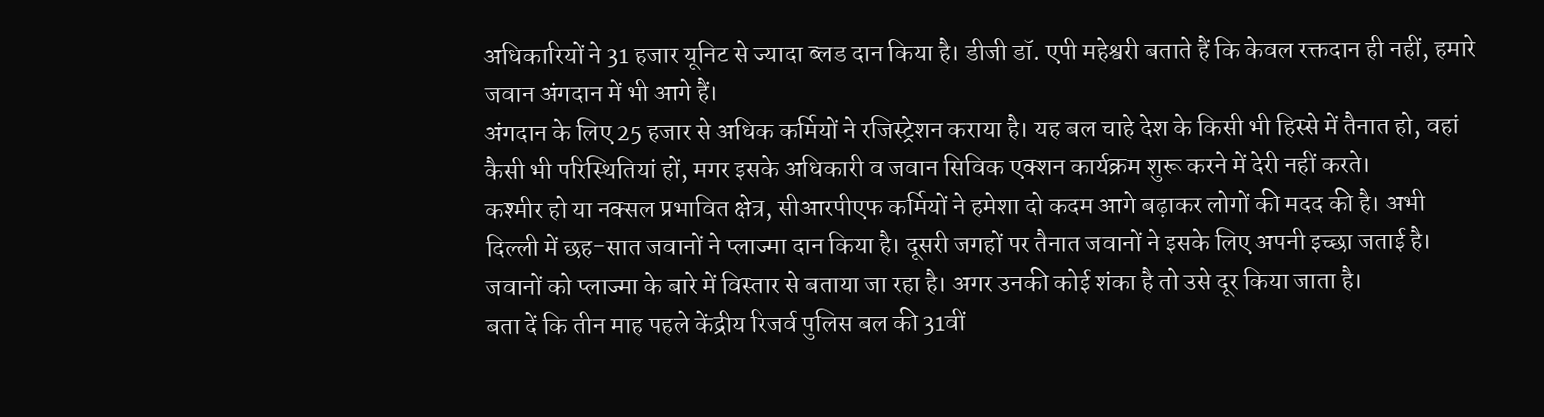अधिकारियों ने 31 हजार यूनिट से ज्यादा ब्लड दान किया है। डीजी डॉ. एपी महेश्वरी बताते हैं कि केवल रक्तदान ही नहीं, हमारे जवान अंगदान में भी आगे हैं।
अंगदान के लिए 25 हजार से अधिक कर्मियों ने रजिस्ट्रेशन कराया है। यह बल चाहे देश के किसी भी हिस्से में तैनात हो, वहां कैसी भी परिस्थितियां हों, मगर इसके अधिकारी व जवान सिविक एक्शन कार्यक्रम शुरू करने में देरी नहीं करते।
कश्मीर हो या नक्सल प्रभावित क्षेत्र, सीआरपीएफ कर्मियों ने हमेशा दो कदम आगे बढ़ाकर लोगों की मदद की है। अभी दिल्ली में छह-सात जवानों ने प्लाज्मा दान किया है। दूसरी जगहों पर तैनात जवानों ने इसके लिए अपनी इच्छा जताई है।
जवानों को प्लाज्मा के बारे में विस्तार से बताया जा रहा है। अगर उनकी कोई शंका है तो उसे दूर किया जाता है।
बता दें कि तीन माह पहले केंद्रीय रिजर्व पुलिस बल की 31वीं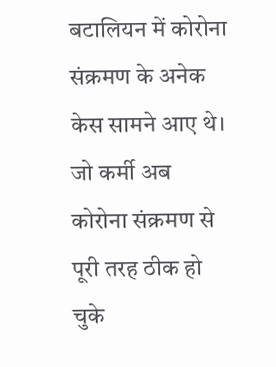बटालियन में कोरोना संक्रमण के अनेक केस सामने आए थे। जो कर्मी अब कोरोना संक्रमण से पूरी तरह ठीक हो चुके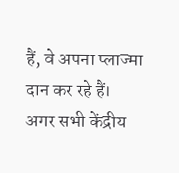हैं, वे अपना प्लाज्मा दान कर रहे हैं। अगर सभी केंद्रीय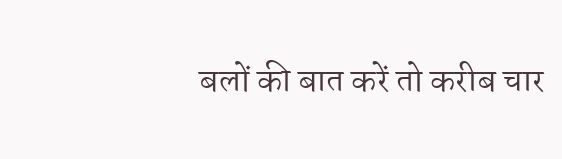बलों की बात करें तो करीब चार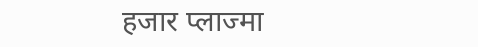हजार प्लाज्मा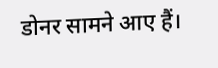डोनर सामने आए हैं।